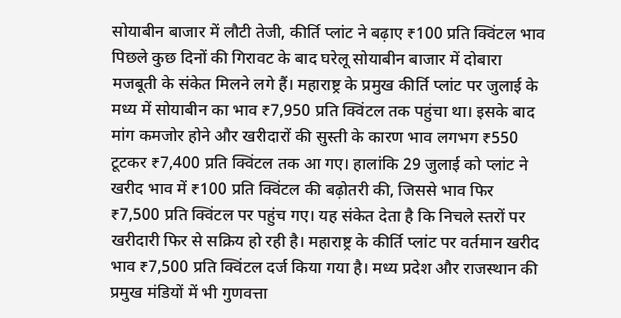सोयाबीन बाजार में लौटी तेजी, कीर्ति प्लांट ने बढ़ाए ₹100 प्रति क्विंटल भाव
पिछले कुछ दिनों की गिरावट के बाद घरेलू सोयाबीन बाजार में दोबारा मजबूती के संकेत मिलने लगे हैं। महाराष्ट्र के प्रमुख कीर्ति प्लांट पर जुलाई के मध्य में सोयाबीन का भाव ₹7,950 प्रति क्विंटल तक पहुंचा था। इसके बाद मांग कमजोर होने और खरीदारों की सुस्ती के कारण भाव लगभग ₹550 टूटकर ₹7,400 प्रति क्विंटल तक आ गए। हालांकि 29 जुलाई को प्लांट ने खरीद भाव में ₹100 प्रति क्विंटल की बढ़ोतरी की, जिससे भाव फिर ₹7,500 प्रति क्विंटल पर पहुंच गए। यह संकेत देता है कि निचले स्तरों पर खरीदारी फिर से सक्रिय हो रही है। महाराष्ट्र के कीर्ति प्लांट पर वर्तमान खरीद भाव ₹7,500 प्रति क्विंटल दर्ज किया गया है। मध्य प्रदेश और राजस्थान की प्रमुख मंडियों में भी गुणवत्ता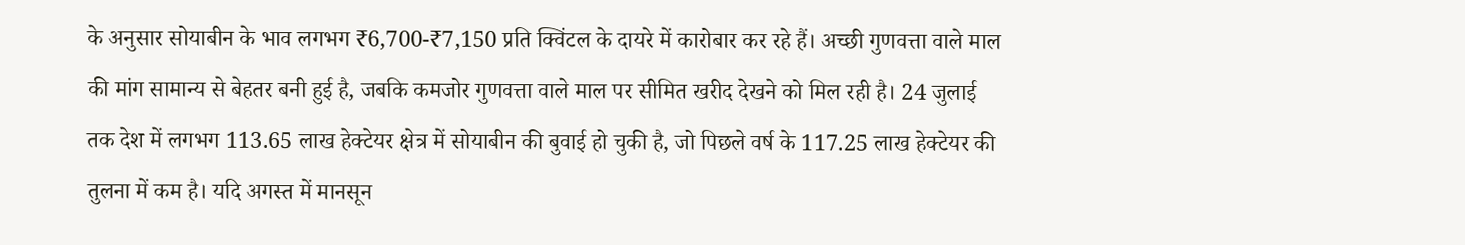के अनुसार सोयाबीन के भाव लगभग ₹6,700-₹7,150 प्रति क्विंटल के दायरे में कारोबार कर रहे हैं। अच्छी गुणवत्ता वाले माल की मांग सामान्य से बेहतर बनी हुई है, जबकि कमजोर गुणवत्ता वाले माल पर सीमित खरीद देखने को मिल रही है। 24 जुलाई तक देश में लगभग 113.65 लाख हेक्टेयर क्षेत्र में सोयाबीन की बुवाई हो चुकी है, जो पिछले वर्ष के 117.25 लाख हेक्टेयर की तुलना में कम है। यदि अगस्त में मानसून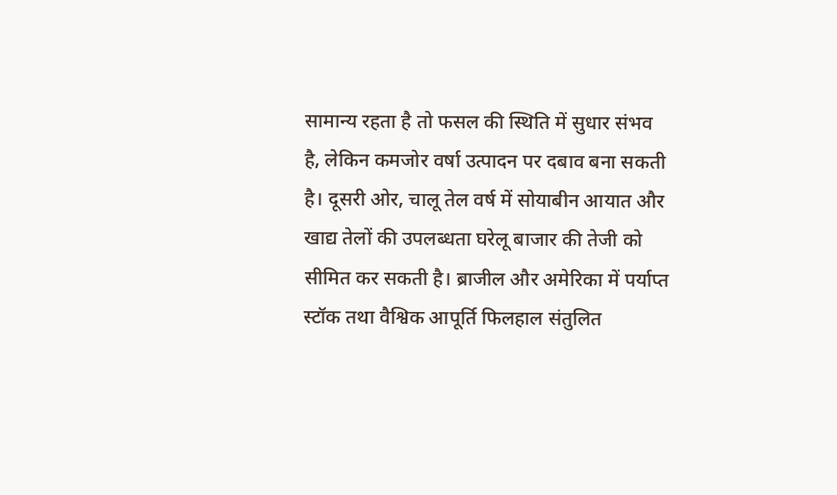सामान्य रहता है तो फसल की स्थिति में सुधार संभव है, लेकिन कमजोर वर्षा उत्पादन पर दबाव बना सकती है। दूसरी ओर, चालू तेल वर्ष में सोयाबीन आयात और खाद्य तेलों की उपलब्धता घरेलू बाजार की तेजी को सीमित कर सकती है। ब्राजील और अमेरिका में पर्याप्त स्टॉक तथा वैश्विक आपूर्ति फिलहाल संतुलित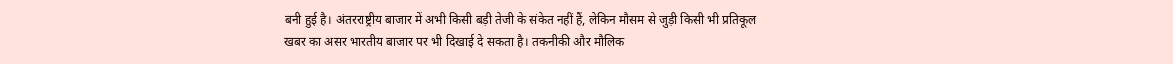बनी हुई है। अंतरराष्ट्रीय बाजार में अभी किसी बड़ी तेजी के संकेत नहीं हैं, लेकिन मौसम से जुड़ी किसी भी प्रतिकूल खबर का असर भारतीय बाजार पर भी दिखाई दे सकता है। तकनीकी और मौलिक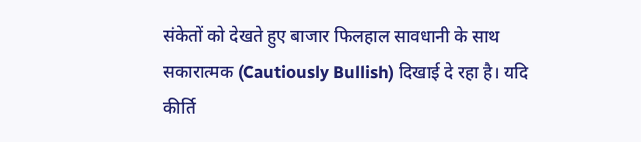संकेतों को देखते हुए बाजार फिलहाल सावधानी के साथ सकारात्मक (Cautiously Bullish) दिखाई दे रहा है। यदि कीर्ति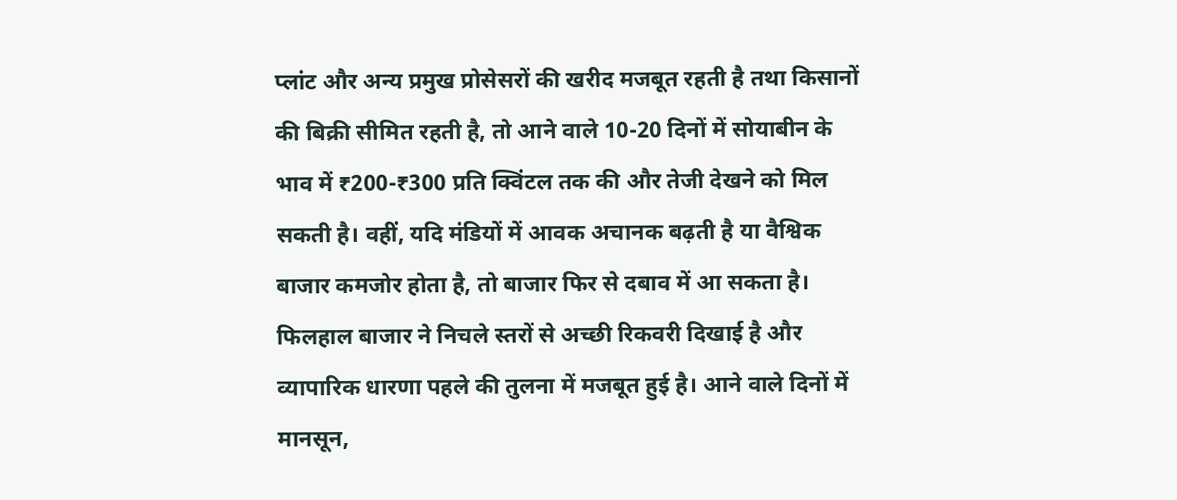प्लांट और अन्य प्रमुख प्रोसेसरों की खरीद मजबूत रहती है तथा किसानों की बिक्री सीमित रहती है, तो आने वाले 10-20 दिनों में सोयाबीन के भाव में ₹200-₹300 प्रति क्विंटल तक की और तेजी देखने को मिल सकती है। वहीं, यदि मंडियों में आवक अचानक बढ़ती है या वैश्विक बाजार कमजोर होता है, तो बाजार फिर से दबाव में आ सकता है। फिलहाल बाजार ने निचले स्तरों से अच्छी रिकवरी दिखाई है और व्यापारिक धारणा पहले की तुलना में मजबूत हुई है। आने वाले दिनों में मानसून,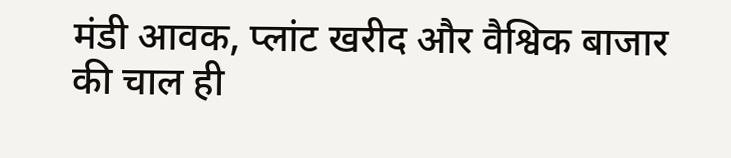मंडी आवक, प्लांट खरीद और वैश्विक बाजार की चाल ही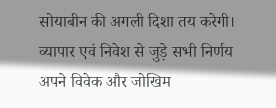सोयाबीन की अगली दिशा तय करेगी। व्यापार एवं निवेश से जुड़े सभी निर्णय अपने विवेक और जोखिम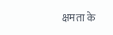क्षमता के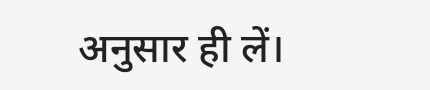अनुसार ही लें।